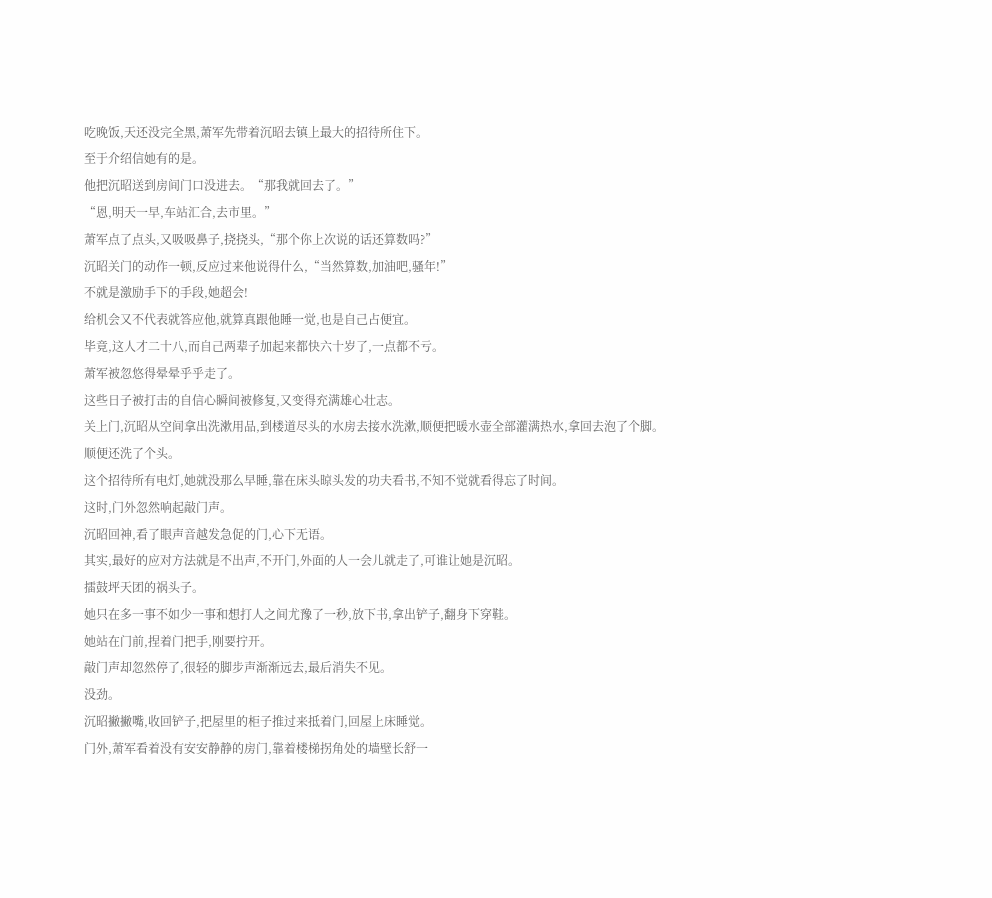吃晚饭,天还没完全黑,萧军先带着沉昭去镇上最大的招待所住下。
至于介绍信她有的是。
他把沉昭送到房间门口没进去。“那我就回去了。”
“恩,明天一早,车站汇合,去市里。”
萧军点了点头,又吸吸鼻子,挠挠头,“那个你上次说的话还算数吗?”
沉昭关门的动作一顿,反应过来他说得什么,“当然算数,加油吧,骚年!”
不就是激励手下的手段,她超会!
给机会又不代表就答应他,就算真跟他睡一觉,也是自己占便宜。
毕竟,这人才二十八,而自己两辈子加起来都快六十岁了,一点都不亏。
萧军被忽悠得晕晕乎乎走了。
这些日子被打击的自信心瞬间被修复,又变得充满雄心壮志。
关上门,沉昭从空间拿出洗漱用品,到楼道尽头的水房去接水洗漱,顺便把暖水壶全部灌满热水,拿回去泡了个脚。
顺便还洗了个头。
这个招待所有电灯,她就没那么早睡,靠在床头晾头发的功夫看书,不知不觉就看得忘了时间。
这时,门外忽然响起敲门声。
沉昭回神,看了眼声音越发急促的门,心下无语。
其实,最好的应对方法就是不出声,不开门,外面的人一会儿就走了,可谁让她是沉昭。
擂鼓坪天团的祸头子。
她只在多一事不如少一事和想打人之间尤豫了一秒,放下书,拿出铲子,翻身下穿鞋。
她站在门前,捏着门把手,刚要拧开。
敲门声却忽然停了,很轻的脚步声渐渐远去,最后消失不见。
没劲。
沉昭撇撇嘴,收回铲子,把屋里的柜子推过来抵着门,回屋上床睡觉。
门外,萧军看着没有安安静静的房门,靠着楼梯拐角处的墙壁长舒一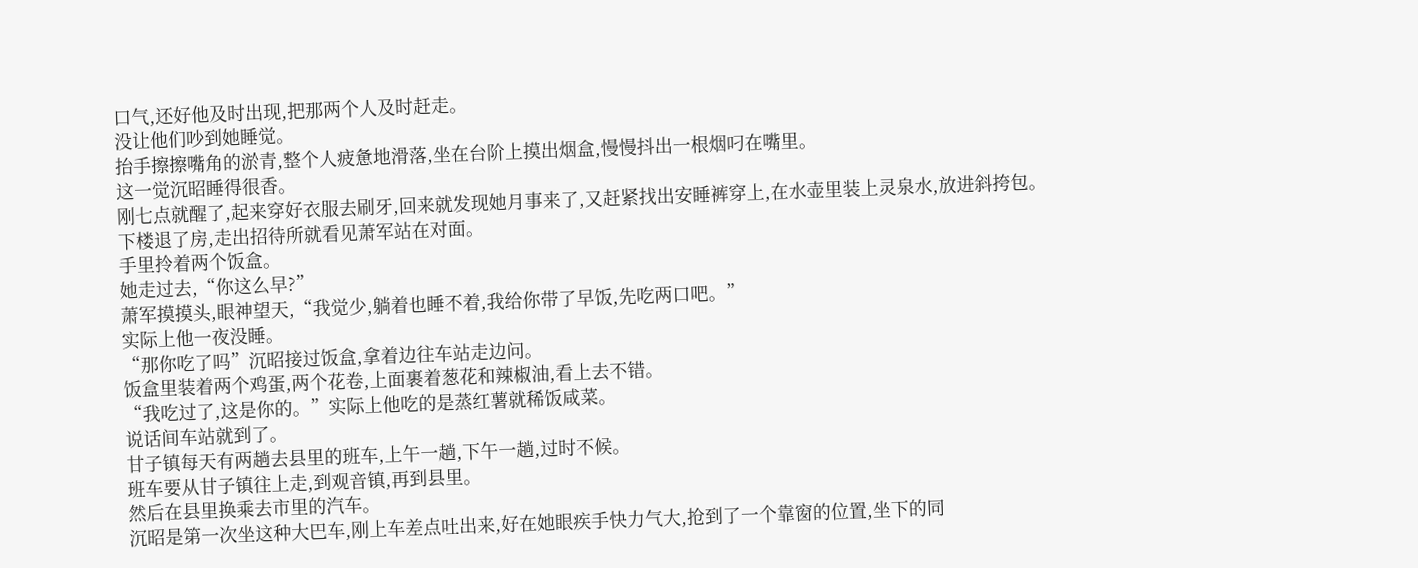口气,还好他及时出现,把那两个人及时赶走。
没让他们吵到她睡觉。
抬手擦擦嘴角的淤青,整个人疲惫地滑落,坐在台阶上摸出烟盒,慢慢抖出一根烟叼在嘴里。
这一觉沉昭睡得很香。
刚七点就醒了,起来穿好衣服去刷牙,回来就发现她月事来了,又赶紧找出安睡裤穿上,在水壶里装上灵泉水,放进斜挎包。
下楼退了房,走出招待所就看见萧军站在对面。
手里拎着两个饭盒。
她走过去,“你这么早?”
萧军摸摸头,眼神望天,“我觉少,躺着也睡不着,我给你带了早饭,先吃两口吧。”
实际上他一夜没睡。
“那你吃了吗”沉昭接过饭盒,拿着边往车站走边问。
饭盒里装着两个鸡蛋,两个花卷,上面裹着葱花和辣椒油,看上去不错。
“我吃过了,这是你的。”实际上他吃的是蒸红薯就稀饭咸菜。
说话间车站就到了。
甘子镇每天有两趟去县里的班车,上午一趟,下午一趟,过时不候。
班车要从甘子镇往上走,到观音镇,再到县里。
然后在县里换乘去市里的汽车。
沉昭是第一次坐这种大巴车,刚上车差点吐出来,好在她眼疾手快力气大,抢到了一个靠窗的位置,坐下的同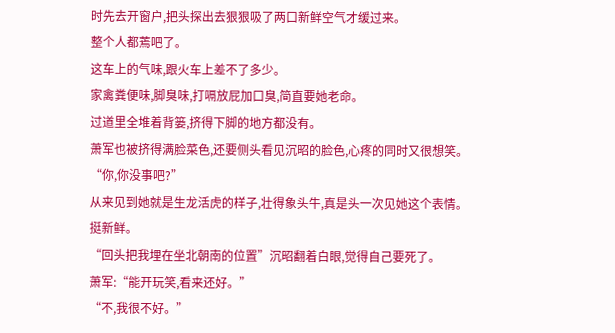时先去开窗户,把头探出去狠狠吸了两口新鲜空气才缓过来。
整个人都蔫吧了。
这车上的气味,跟火车上差不了多少。
家禽粪便味,脚臭味,打嗝放屁加口臭,简直要她老命。
过道里全堆着背篓,挤得下脚的地方都没有。
萧军也被挤得满脸菜色,还要侧头看见沉昭的脸色,心疼的同时又很想笑。
“你,你没事吧?”
从来见到她就是生龙活虎的样子,壮得象头牛,真是头一次见她这个表情。
挺新鲜。
“回头把我埋在坐北朝南的位置”沉昭翻着白眼,觉得自己要死了。
萧军:“能开玩笑,看来还好。”
“不,我很不好。”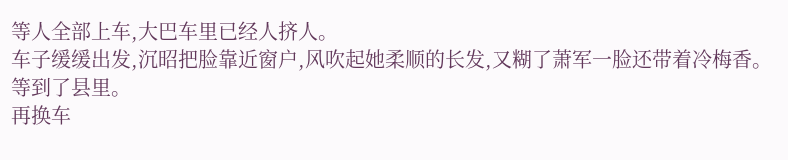等人全部上车,大巴车里已经人挤人。
车子缓缓出发,沉昭把脸靠近窗户,风吹起她柔顺的长发,又糊了萧军一脸还带着冷梅香。
等到了县里。
再换车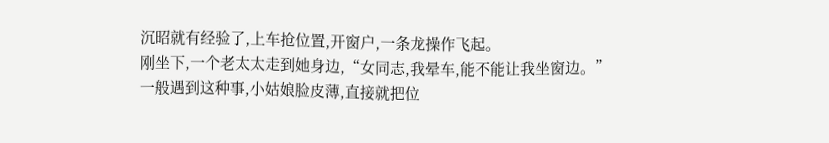沉昭就有经验了,上车抢位置,开窗户,一条龙操作飞起。
刚坐下,一个老太太走到她身边,“女同志,我晕车,能不能让我坐窗边。”
一般遇到这种事,小姑娘脸皮薄,直接就把位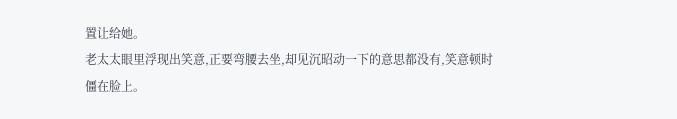置让给她。
老太太眼里浮现出笑意,正要弯腰去坐,却见沉昭动一下的意思都没有,笑意顿时僵在脸上。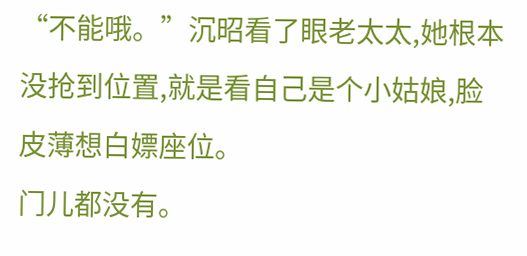“不能哦。”沉昭看了眼老太太,她根本没抢到位置,就是看自己是个小姑娘,脸皮薄想白嫖座位。
门儿都没有。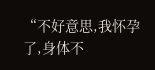“不好意思,我怀孕了,身体不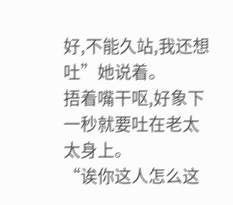好,不能久站,我还想吐”她说着。
捂着嘴干呕,好象下一秒就要吐在老太太身上。
“诶你这人怎么这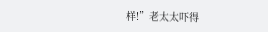样!”老太太吓得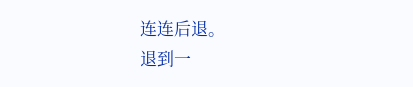连连后退。
退到一